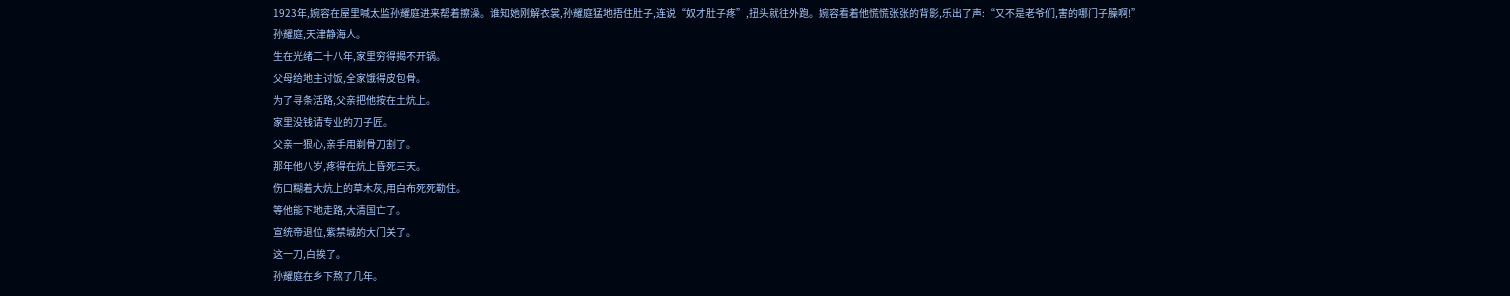1923年,婉容在屋里喊太监孙耀庭进来帮着擦澡。谁知她刚解衣裳,孙耀庭猛地捂住肚子,连说“奴才肚子疼”,扭头就往外跑。婉容看着他慌慌张张的背影,乐出了声:“又不是老爷们,害的哪门子臊啊!”
孙耀庭,天津静海人。
生在光绪二十八年,家里穷得揭不开锅。
父母给地主讨饭,全家饿得皮包骨。
为了寻条活路,父亲把他按在土炕上。
家里没钱请专业的刀子匠。
父亲一狠心,亲手用剃骨刀割了。
那年他八岁,疼得在炕上昏死三天。
伤口糊着大炕上的草木灰,用白布死死勒住。
等他能下地走路,大清国亡了。
宣统帝退位,紫禁城的大门关了。
这一刀,白挨了。
孙耀庭在乡下熬了几年。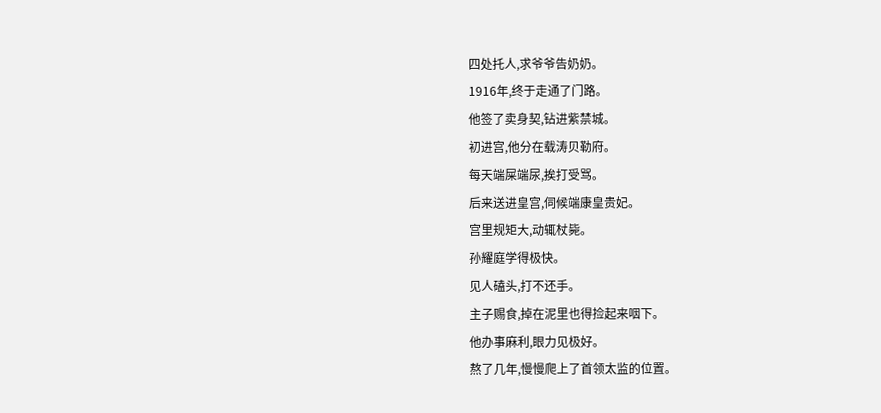四处托人,求爷爷告奶奶。
1916年,终于走通了门路。
他签了卖身契,钻进紫禁城。
初进宫,他分在载涛贝勒府。
每天端屎端尿,挨打受骂。
后来送进皇宫,伺候端康皇贵妃。
宫里规矩大,动辄杖毙。
孙耀庭学得极快。
见人磕头,打不还手。
主子赐食,掉在泥里也得捡起来咽下。
他办事麻利,眼力见极好。
熬了几年,慢慢爬上了首领太监的位置。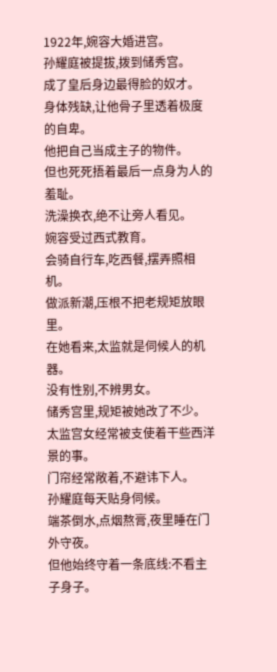1922年,婉容大婚进宫。
孙耀庭被提拔,拨到储秀宫。
成了皇后身边最得脸的奴才。
身体残缺,让他骨子里透着极度的自卑。
他把自己当成主子的物件。
但也死死捂着最后一点身为人的羞耻。
洗澡换衣,绝不让旁人看见。
婉容受过西式教育。
会骑自行车,吃西餐,摆弄照相机。
做派新潮,压根不把老规矩放眼里。
在她看来,太监就是伺候人的机器。
没有性别,不辨男女。
储秀宫里,规矩被她改了不少。
太监宫女经常被支使着干些西洋景的事。
门帘经常敞着,不避讳下人。
孙耀庭每天贴身伺候。
端茶倒水,点烟熬膏,夜里睡在门外守夜。
但他始终守着一条底线:不看主子身子。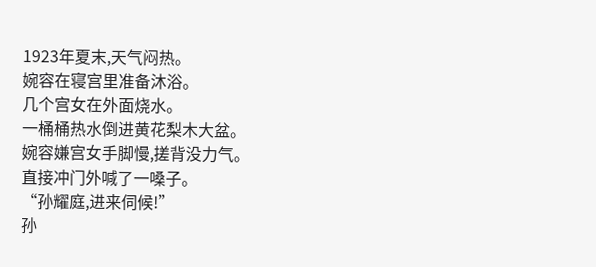1923年夏末,天气闷热。
婉容在寝宫里准备沐浴。
几个宫女在外面烧水。
一桶桶热水倒进黄花梨木大盆。
婉容嫌宫女手脚慢,搓背没力气。
直接冲门外喊了一嗓子。
“孙耀庭,进来伺候!”
孙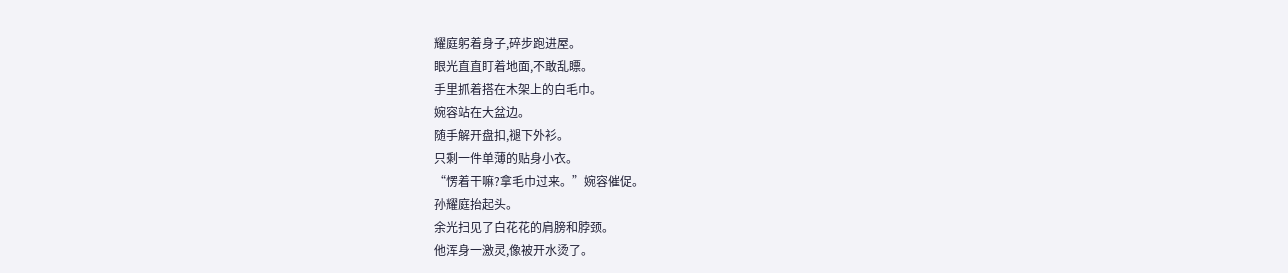耀庭躬着身子,碎步跑进屋。
眼光直直盯着地面,不敢乱瞟。
手里抓着搭在木架上的白毛巾。
婉容站在大盆边。
随手解开盘扣,褪下外衫。
只剩一件单薄的贴身小衣。
“愣着干嘛?拿毛巾过来。”婉容催促。
孙耀庭抬起头。
余光扫见了白花花的肩膀和脖颈。
他浑身一激灵,像被开水烫了。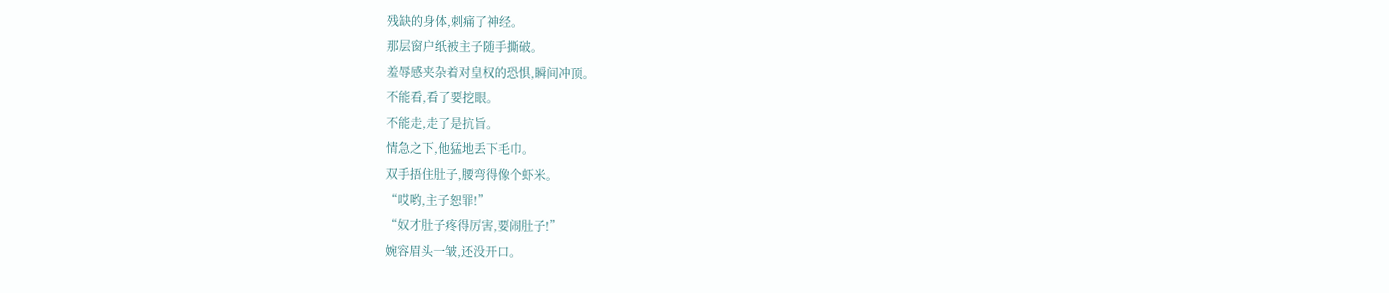残缺的身体,刺痛了神经。
那层窗户纸被主子随手撕破。
羞辱感夹杂着对皇权的恐惧,瞬间冲顶。
不能看,看了要挖眼。
不能走,走了是抗旨。
情急之下,他猛地丢下毛巾。
双手捂住肚子,腰弯得像个虾米。
“哎哟,主子恕罪!”
“奴才肚子疼得厉害,要闹肚子!”
婉容眉头一皱,还没开口。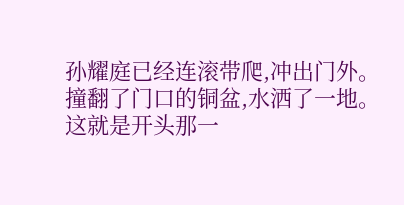孙耀庭已经连滚带爬,冲出门外。
撞翻了门口的铜盆,水洒了一地。
这就是开头那一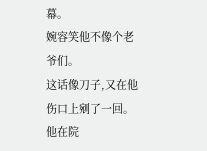幕。
婉容笑他不像个老爷们。
这话像刀子,又在他伤口上剜了一回。
他在院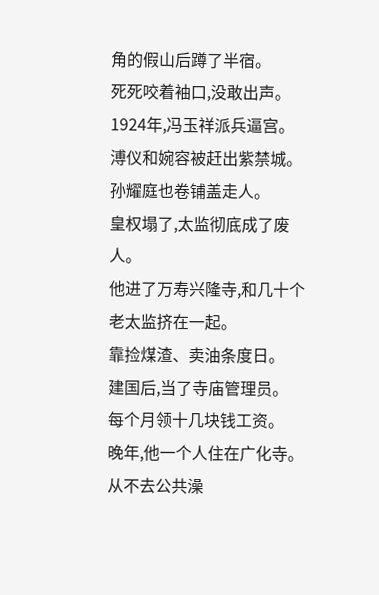角的假山后蹲了半宿。
死死咬着袖口,没敢出声。
1924年,冯玉祥派兵逼宫。
溥仪和婉容被赶出紫禁城。
孙耀庭也卷铺盖走人。
皇权塌了,太监彻底成了废人。
他进了万寿兴隆寺,和几十个老太监挤在一起。
靠捡煤渣、卖油条度日。
建国后,当了寺庙管理员。
每个月领十几块钱工资。
晚年,他一个人住在广化寺。
从不去公共澡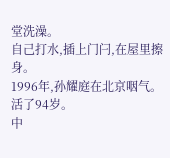堂洗澡。
自己打水,插上门闩,在屋里擦身。
1996年,孙耀庭在北京咽气。
活了94岁。
中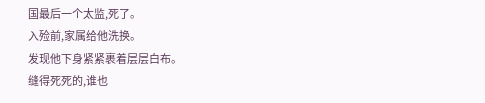国最后一个太监,死了。
入殓前,家属给他洗换。
发现他下身紧紧裹着层层白布。
缝得死死的,谁也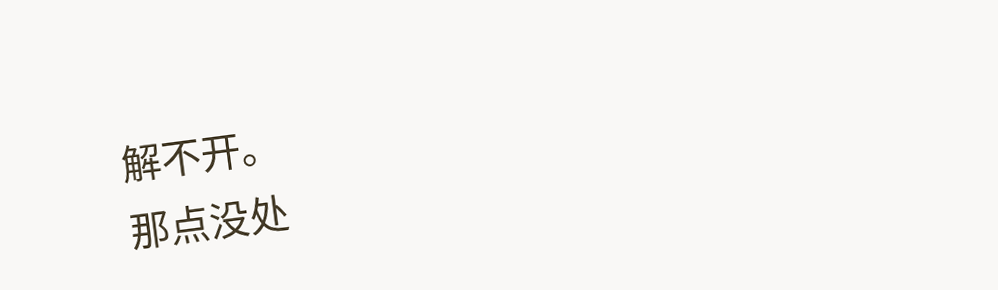解不开。
那点没处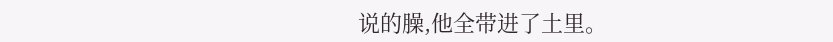说的臊,他全带进了土里。